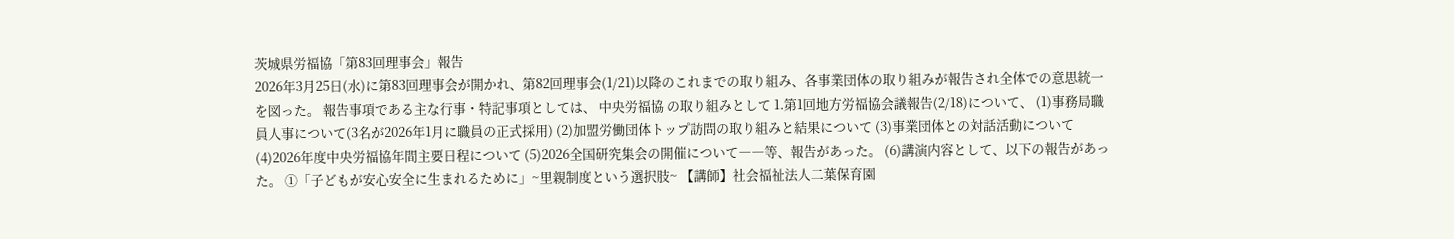茨城県労福協「第83回理事会」報告
2026年3月25日(水)に第83回理事会が開かれ、第82回理事会(1/21)以降のこれまでの取り組み、各事業団体の取り組みが報告され全体での意思統一を図った。 報告事項である主な行事・特記事項としては、 中央労福協 の取り組みとして 1.第1回地方労福協会議報告(2/18)について、 (1)事務局職員人事について(3名が2026年1月に職員の正式採用) (2)加盟労働団体トップ訪問の取り組みと結果について (3)事業団体との対話活動について (4)2026年度中央労福協年間主要日程について (5)2026全国研究集会の開催について――等、報告があった。 (6)講演内容として、以下の報告があった。 ①「子どもが安心安全に生まれるために」~里親制度という選択肢~ 【講師】社会福祉法人二葉保育園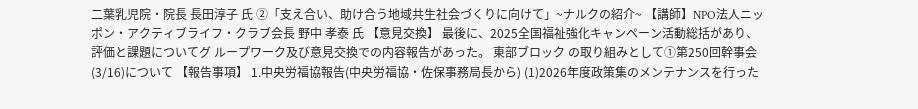二葉乳児院・院長 長田淳子 氏 ②「支え合い、助け合う地域共生社会づくりに向けて」~ナルクの紹介~ 【講師】NPO法人ニッポン・アクティブライフ・クラブ会長 野中 孝泰 氏 【意見交換】 最後に、2025全国福祉強化キャンペーン活動総括があり、評価と課題についてグ ループワーク及び意見交換での内容報告があった。 東部ブロック の取り組みとして①第250回幹事会(3/16)について 【報告事項】 1.中央労福協報告(中央労福協・佐保事務局長から) (1)2026年度政策集のメンテナンスを行った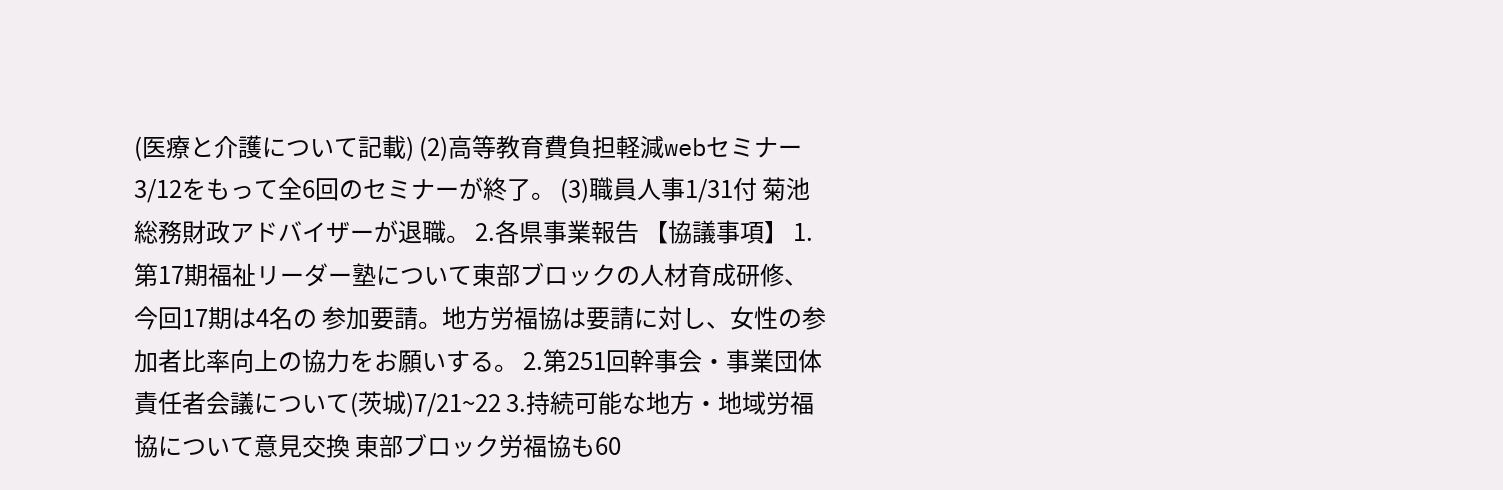(医療と介護について記載) (2)高等教育費負担軽減webセミナー3/12をもって全6回のセミナーが終了。 (3)職員人事1/31付 菊池総務財政アドバイザーが退職。 2.各県事業報告 【協議事項】 1.第17期福祉リーダー塾について東部ブロックの人材育成研修、今回17期は4名の 参加要請。地方労福協は要請に対し、女性の参加者比率向上の協力をお願いする。 2.第251回幹事会・事業団体責任者会議について(茨城)7/21~22 3.持続可能な地方・地域労福協について意見交換 東部ブロック労福協も60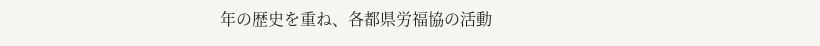年の歴史を重ね、各都県労福協の活動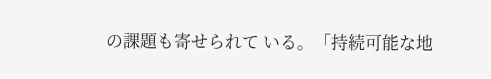の課題も寄せられて いる。「持続可能な地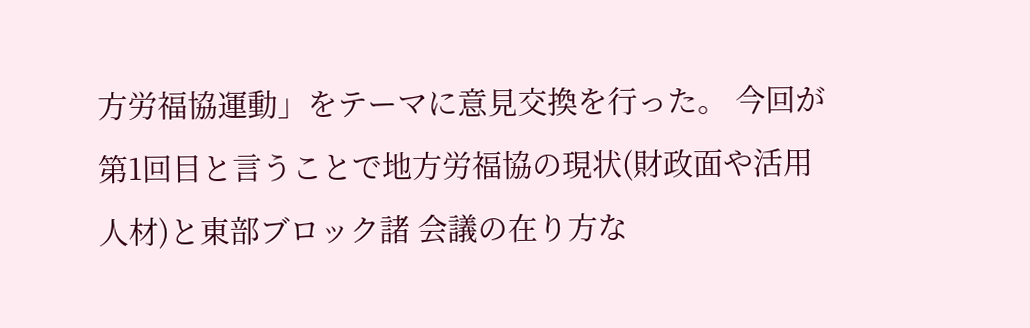方労福協運動」をテーマに意見交換を行った。 今回が第1回目と言うことで地方労福協の現状(財政面や活用人材)と東部ブロック諸 会議の在り方な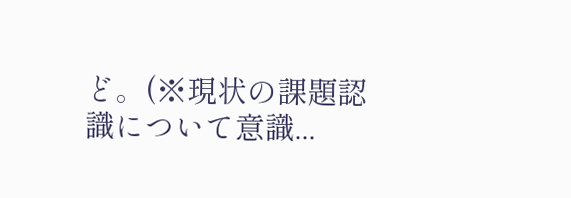ど。(※現状の課題認識について意識...